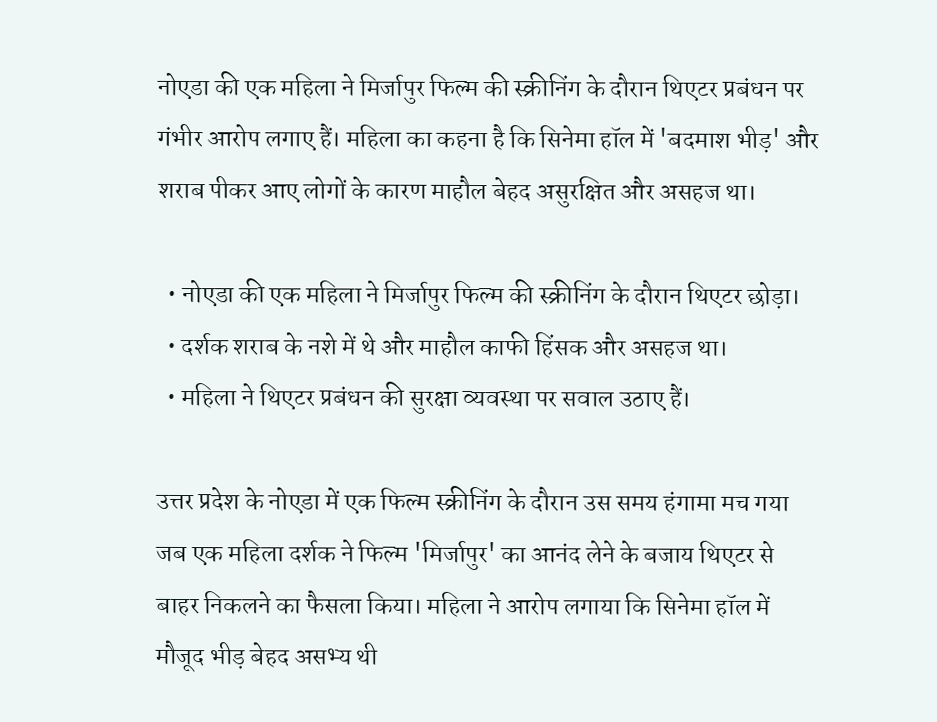नोएडा की एक महिला ने मिर्जापुर फिल्म की स्क्रीनिंग के दौरान थिएटर प्रबंधन पर गंभीर आरोप लगाए हैं। महिला का कहना है कि सिनेमा हॉल में 'बदमाश भीड़' और शराब पीकर आए लोगों के कारण माहौल बेहद असुरक्षित और असहज था।

  • नोएडा की एक महिला ने मिर्जापुर फिल्म की स्क्रीनिंग के दौरान थिएटर छोड़ा।
  • दर्शक शराब के नशे में थे और माहौल काफी हिंसक और असहज था।
  • महिला ने थिएटर प्रबंधन की सुरक्षा व्यवस्था पर सवाल उठाए हैं।

उत्तर प्रदेश के नोएडा में एक फिल्म स्क्रीनिंग के दौरान उस समय हंगामा मच गया जब एक महिला दर्शक ने फिल्म 'मिर्जापुर' का आनंद लेने के बजाय थिएटर से बाहर निकलने का फैसला किया। महिला ने आरोप लगाया कि सिनेमा हॉल में मौजूद भीड़ बेहद असभ्य थी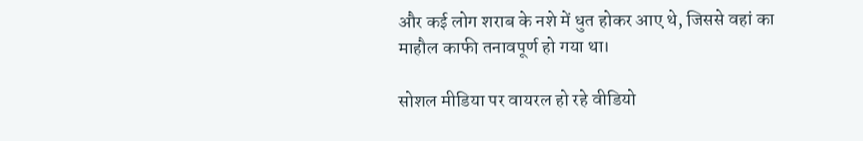और कई लोग शराब के नशे में धुत होकर आए थे, जिससे वहां का माहौल काफी तनावपूर्ण हो गया था।

सोशल मीडिया पर वायरल हो रहे वीडियो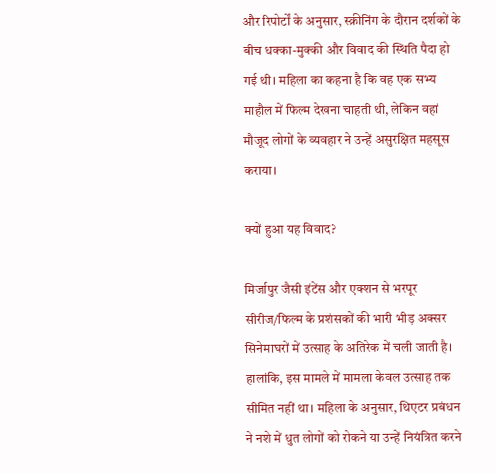और रिपोर्टों के अनुसार, स्क्रीनिंग के दौरान दर्शकों के बीच धक्का-मुक्की और विवाद की स्थिति पैदा हो गई थी। महिला का कहना है कि वह एक सभ्य माहौल में फिल्म देखना चाहती थी, लेकिन वहां मौजूद लोगों के व्यवहार ने उन्हें असुरक्षित महसूस कराया।

क्यों हुआ यह विवाद?

मिर्जापुर जैसी इंटेंस और एक्शन से भरपूर सीरीज/फिल्म के प्रशंसकों की भारी भीड़ अक्सर सिनेमाघरों में उत्साह के अतिरेक में चली जाती है। हालांकि, इस मामले में मामला केवल उत्साह तक सीमित नहीं था। महिला के अनुसार, थिएटर प्रबंधन ने नशे में धुत लोगों को रोकने या उन्हें नियंत्रित करने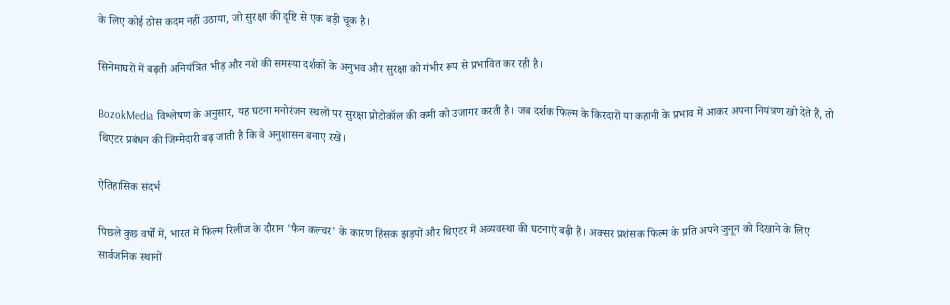के लिए कोई ठोस कदम नहीं उठाया, जो सुरक्षा की दृष्टि से एक बड़ी चूक है।

सिनेमाघरों में बढ़ती अनियंत्रित भीड़ और नशे की समस्या दर्शकों के अनुभव और सुरक्षा को गंभीर रूप से प्रभावित कर रही है।

BozokMedia विश्लेषण के अनुसार, यह घटना मनोरंजन स्थलों पर सुरक्षा प्रोटोकॉल की कमी को उजागर करती है। जब दर्शक फिल्म के किरदारों या कहानी के प्रभाव में आकर अपना नियंत्रण खो देते हैं, तो थिएटर प्रबंधन की जिम्मेदारी बढ़ जाती है कि वे अनुशासन बनाए रखें।

ऐतिहासिक संदर्भ

पिछले कुछ वर्षों में, भारत में फिल्म रिलीज के दौरान 'फैन कल्चर' के कारण हिंसक झड़पों और थिएटर में अव्यवस्था की घटनाएं बढ़ी हैं। अक्सर प्रशंसक फिल्म के प्रति अपने जुनून को दिखाने के लिए सार्वजनिक स्थानों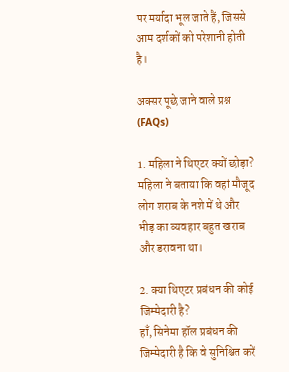पर मर्यादा भूल जाते हैं, जिससे आम दर्शकों को परेशानी होती है।

अक्सर पूछे जाने वाले प्रश्न (FAQs)

1. महिला ने थिएटर क्यों छोड़ा?
महिला ने बताया कि वहां मौजूद लोग शराब के नशे में थे और भीड़ का व्यवहार बहुत खराब और डरावना था।

2. क्या थिएटर प्रबंधन की कोई जिम्मेदारी है?
हाँ, सिनेमा हॉल प्रबंधन की जिम्मेदारी है कि वे सुनिश्चित करें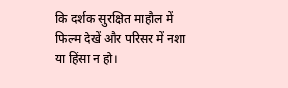कि दर्शक सुरक्षित माहौल में फिल्म देखें और परिसर में नशा या हिंसा न हो।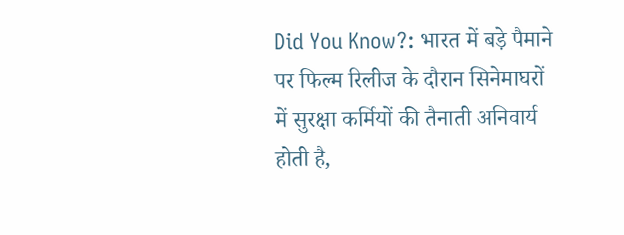Did You Know?: भारत में बड़े पैमाने पर फिल्म रिलीज के दौरान सिनेमाघरों में सुरक्षा कर्मियों की तैनाती अनिवार्य होती है,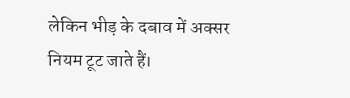लेकिन भीड़ के दबाव में अक्सर नियम टूट जाते हैं।